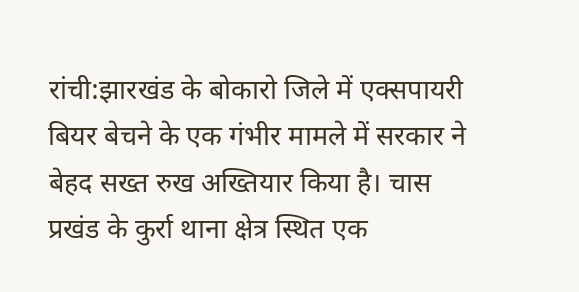रांची:झारखंड के बोकारो जिले में एक्सपायरी बियर बेचने के एक गंभीर मामले में सरकार ने बेहद सख्त रुख अख्तियार किया है। चास प्रखंड के कुर्रा थाना क्षेत्र स्थित एक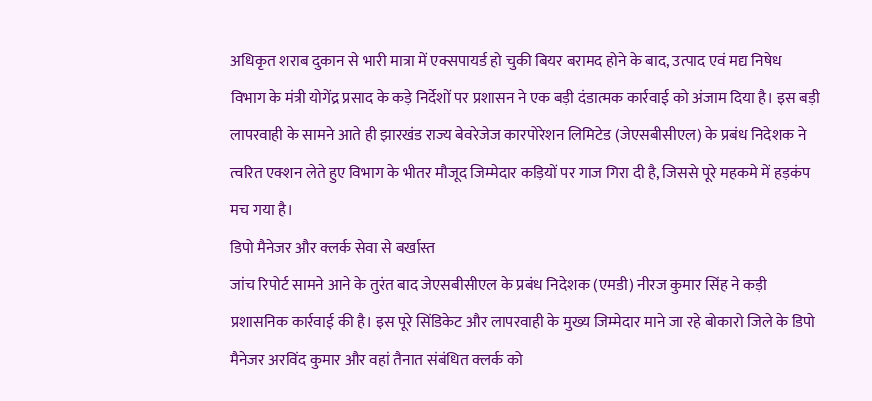अधिकृत शराब दुकान से भारी मात्रा में एक्सपायर्ड हो चुकी बियर बरामद होने के बाद, उत्पाद एवं मद्य निषेध विभाग के मंत्री योगेंद्र प्रसाद के कड़े निर्देशों पर प्रशासन ने एक बड़ी दंडात्मक कार्रवाई को अंजाम दिया है। इस बड़ी लापरवाही के सामने आते ही झारखंड राज्य बेवरेजेज कारपोरेशन लिमिटेड (जेएसबीसीएल) के प्रबंध निदेशक ने त्वरित एक्शन लेते हुए विभाग के भीतर मौजूद जिम्मेदार कड़ियों पर गाज गिरा दी है, जिससे पूरे महकमे में हड़कंप मच गया है।
डिपो मैनेजर और क्लर्क सेवा से बर्खास्त
जांच रिपोर्ट सामने आने के तुरंत बाद जेएसबीसीएल के प्रबंध निदेशक (एमडी) नीरज कुमार सिंह ने कड़ी प्रशासनिक कार्रवाई की है। इस पूरे सिंडिकेट और लापरवाही के मुख्य जिम्मेदार माने जा रहे बोकारो जिले के डिपो मैनेजर अरविंद कुमार और वहां तैनात संबंधित क्लर्क को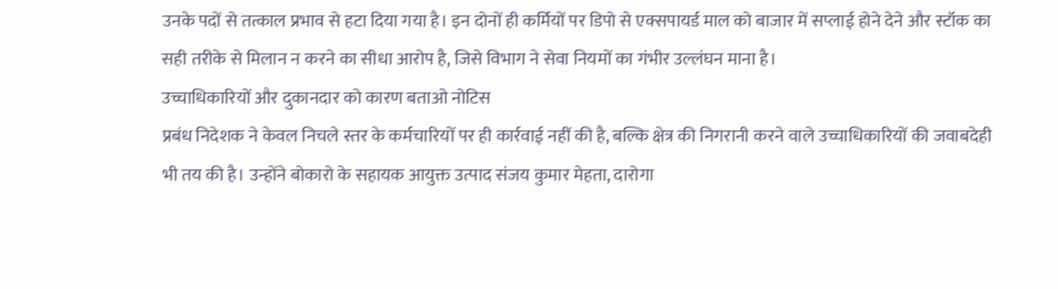उनके पदों से तत्काल प्रभाव से हटा दिया गया है। इन दोनों ही कर्मियों पर डिपो से एक्सपायर्ड माल को बाजार में सप्लाई होने देने और स्टॉक का सही तरीके से मिलान न करने का सीधा आरोप है, जिसे विभाग ने सेवा नियमों का गंभीर उल्लंघन माना है।
उच्चाधिकारियों और दुकानदार को कारण बताओ नोटिस
प्रबंध निदेशक ने केवल निचले स्तर के कर्मचारियों पर ही कार्रवाई नहीं की है, बल्कि क्षेत्र की निगरानी करने वाले उच्चाधिकारियों की जवाबदेही भी तय की है। उन्होंने बोकारो के सहायक आयुक्त उत्पाद संजय कुमार मेहता, दारोगा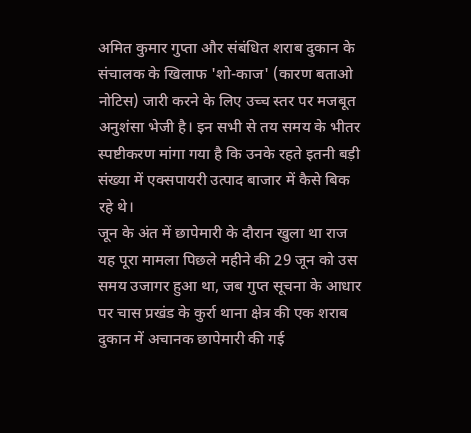अमित कुमार गुप्ता और संबंधित शराब दुकान के संचालक के खिलाफ 'शो-काज' (कारण बताओ नोटिस) जारी करने के लिए उच्च स्तर पर मजबूत अनुशंसा भेजी है। इन सभी से तय समय के भीतर स्पष्टीकरण मांगा गया है कि उनके रहते इतनी बड़ी संख्या में एक्सपायरी उत्पाद बाजार में कैसे बिक रहे थे।
जून के अंत में छापेमारी के दौरान खुला था राज
यह पूरा मामला पिछले महीने की 29 जून को उस समय उजागर हुआ था, जब गुप्त सूचना के आधार पर चास प्रखंड के कुर्रा थाना क्षेत्र की एक शराब दुकान में अचानक छापेमारी की गई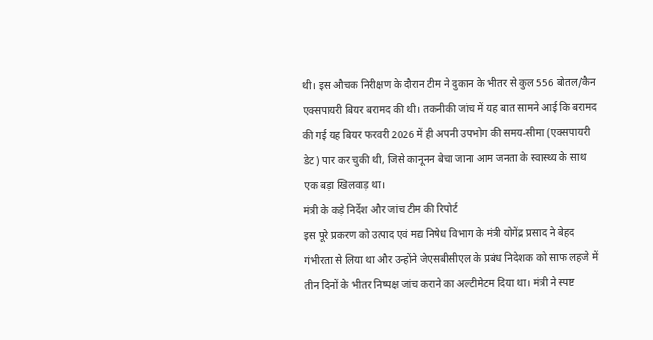थी। इस औचक निरीक्षण के दौरान टीम ने दुकान के भीतर से कुल 556 बोतल/कैन एक्सपायरी बियर बरामद की थी। तकनीकी जांच में यह बात सामने आई कि बरामद की गई यह बियर फरवरी 2026 में ही अपनी उपभोग की समय-सीमा (एक्सपायरी डेट) पार कर चुकी थी, जिसे कानूनन बेचा जाना आम जनता के स्वास्थ्य के साथ एक बड़ा खिलवाड़ था।
मंत्री के कड़े निर्देश और जांच टीम की रिपोर्ट
इस पूरे प्रकरण को उत्पाद एवं मद्य निषेध विभाग के मंत्री योगेंद्र प्रसाद ने बेहद गंभीरता से लिया था और उन्होंने जेएसबीसीएल के प्रबंध निदेशक को साफ लहजे में तीन दिनों के भीतर निष्पक्ष जांच कराने का अल्टीमेटम दिया था। मंत्री ने स्पष्ट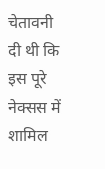चेतावनी दी थी कि इस पूरे नेक्सस में शामिल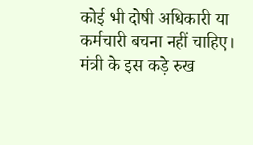कोई भी दोषी अधिकारी या कर्मचारी बचना नहीं चाहिए। मंत्री के इस कड़े रुख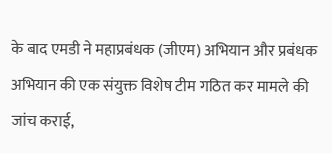के बाद एमडी ने महाप्रबंधक (जीएम) अभियान और प्रबंधक अभियान की एक संयुक्त विशेष टीम गठित कर मामले की जांच कराई,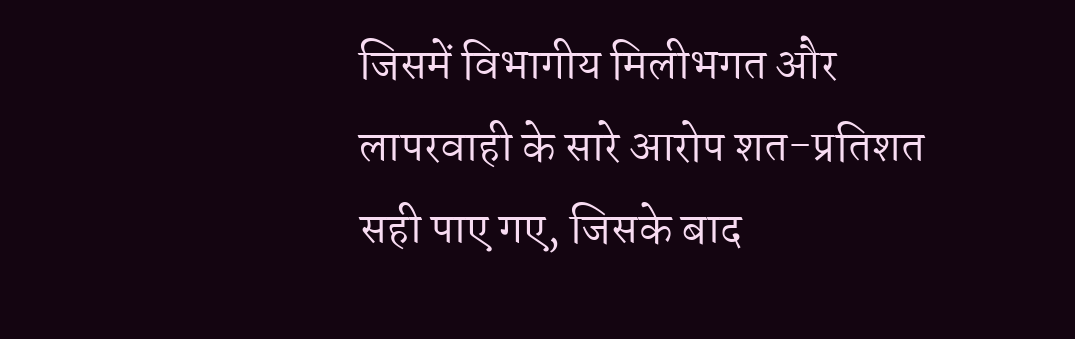जिसमें विभागीय मिलीभगत और लापरवाही के सारे आरोप शत-प्रतिशत सही पाए गए, जिसके बाद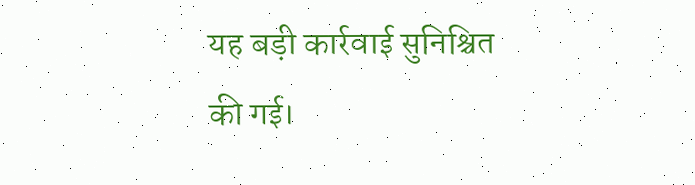यह बड़ी कार्रवाई सुनिश्चित की गई।